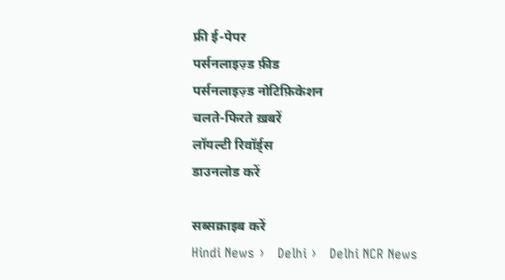फ्री ई-पेपर
पर्सनलाइज़्ड फ़ीड
पर्सनलाइज़्ड नोटिफ़िकेशन
चलते-फिरते ख़बरें
लॉयल्टी रिवॉर्ड्स
डाउनलोड करें

सब्सक्राइब करें
Hindi News ›   Delhi ›   Delhi NCR News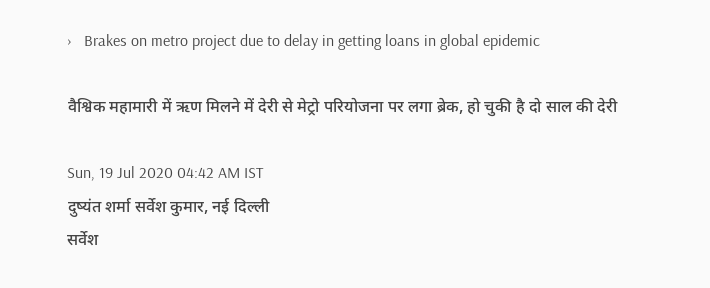›   Brakes on metro project due to delay in getting loans in global epidemic

वैश्विक महामारी में ऋण मिलने में देरी से मेट्रो परियोजना पर लगा ब्रेक, हो चुकी है दो साल की देरी

Sun, 19 Jul 2020 04:42 AM IST
दुष्यंत शर्मा सर्वेश कुमार, नई दिल्ली
सर्वेश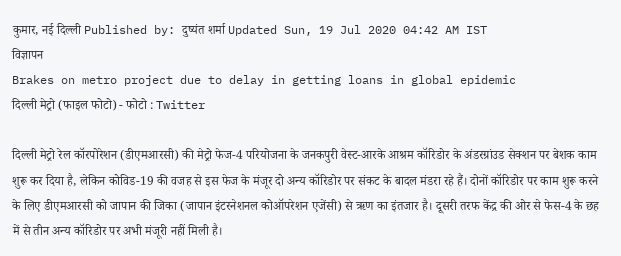कुमार, नई दिल्ली Published by: दुष्यंत शर्मा Updated Sun, 19 Jul 2020 04:42 AM IST
विज्ञापन
Brakes on metro project due to delay in getting loans in global epidemic
दिल्ली मेट्रो (फाइल फोटो) - फोटो : Twitter

दिल्ली मेट्रो रेल कॉरपोरेशन (डीएमआरसी) की मेट्रो फेज-4 परियोजना के जनकपुरी वेस्ट-आरके आश्रम कॉरिडोर के अंडरग्रांउड सेक्शन पर बेशक काम शुरू कर दिया है, लेकिन कोविड-19 की वजह से इस फेज के मंजूर दो अन्य कॉरिडोर पर संकट के बादल मंडरा रहे हैं। दोनों कॉरिडोर पर काम शुरू करने के लिए डीएमआरसी को जापान की जिका (जापान इंटरनेशनल कोऑपरेशन एजेंसी) से ऋण का इंतजार है। दूसरी तरफ केंद्र की ओर से फेस-4 के छह में से तीन अन्य कॉरिडोर पर अभी मंजूरी नहीं मिली है।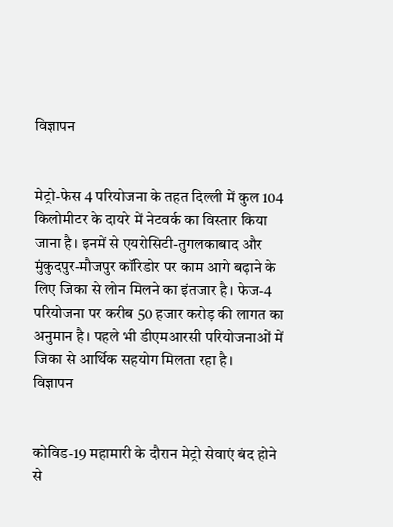विज्ञापन


मेट्रो-फेस 4 परियोजना के तहत दिल्ली में कुल 104 किलोमीटर के दायरे में नेटवर्क का विस्तार किया जाना है। इनमें से एयरोसिटी-तुगलकाबाद और मुंकुदपुर-मौजपुर कॉरिडोर पर काम आगे बढ़ाने के लिए जिका से लोन मिलने का इंतजार है। फेज-4 परियोजना पर करीब 50 हजार करोड़ की लागत का अनुमान है। पहले भी डीएमआरसी परियोजनाओं में जिका से आर्थिक सहयोग मिलता रहा है।
विज्ञापन


कोविड-19 महामारी के दौरान मेट्रो सेवाएं बंद होने से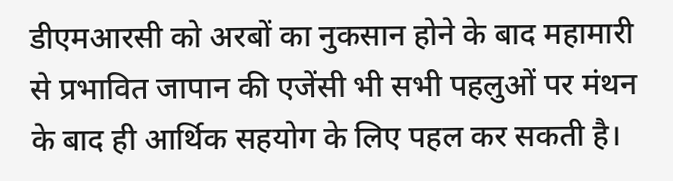डीएमआरसी को अरबों का नुकसान होने के बाद महामारी से प्रभावित जापान की एजेंसी भी सभी पहलुओं पर मंथन के बाद ही आर्थिक सहयोग के लिए पहल कर सकती है।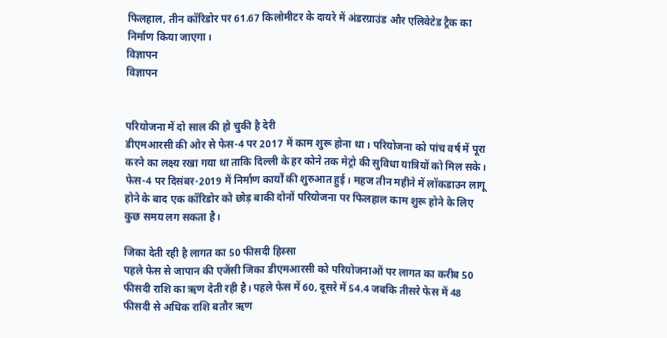फिलहाल, तीन कॉरिडोर पर 61.67 किलोमीटर के दायरे में अंडरग्राउंड और एलिवेटेड ट्रैक का निर्माण किया जाएगा।
विज्ञापन
विज्ञापन


परियोजना में दो साल की हो चुकी है देरी
डीएमआरसी की ओर से फेस-4 पर 2017 में काम शुरू होना था। परियोजना को पांच वर्ष में पूरा करने का लक्ष्य रखा गया था ताकि दिल्ली के हर कोने तक मेट्रो की सुविधा यात्रियों को मिल सके। फेस-4 पर दिसंबर-2019 में निर्माण कार्यों की शुरुआत हुई। महज तीन महीने में लॉकडाउन लागू होने के बाद एक कॉरिडोर को छोड़ बाकी दोनों परियोजना पर फिलहाल काम शुरू होने के लिए कुछ समय लग सकता है।

जिका देती रही है लागत का 50 फीसदी हिस्सा
पहले फेस से जापान की एजेंसी जिका डीएमआरसी को परियोजनाओं पर लागत का करीब 50 फीसदी राशि का ऋण देती रही है। पहले फेस में 60, दूसरे में 54.4 जबकि तीसरे फेस में 48 फीसदी से अधिक राशि बतौर ऋण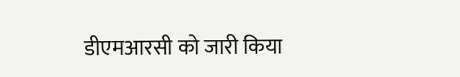डीएमआरसी को जारी किया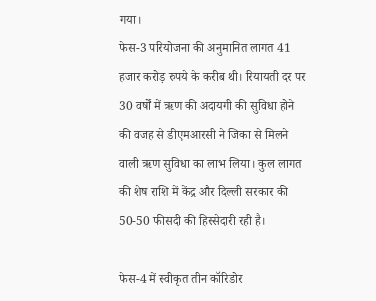गया।
फेस-3 परियोजना की अनुमानित लागत 41 हजार करोड़ रुपये के करीब थी। रियायती दर पर 30 वर्षों में ऋण की अदायगी की सुविधा होने की वजह से डीएमआरसी ने जिका से मिलने वाली ऋण सुविधा का लाभ लिया। कुल लागत की शेष राशि में केंद्र और दिल्ली सरकार की 50-50 फीसदी की हिस्सेदारी रही है।

फेस-4 में स्वीकृत तीन कॉरिडोर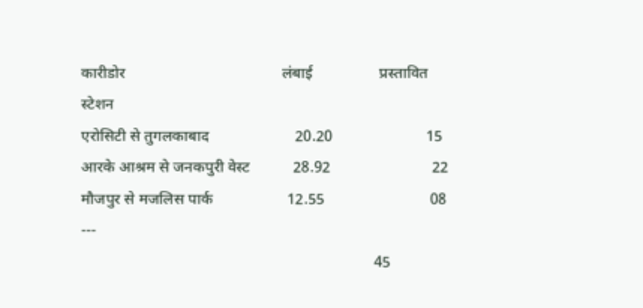कारीडोर                                        लंबाई                 प्रस्तावित स्टेशन
एरोसिटी से तुगलकाबाद                      20.20                        15
आरके आश्रम से जनकपुरी वेस्ट           28.92                          22
मौजपुर से मजलिस पार्क                   12.55                           08
---
                                                                           45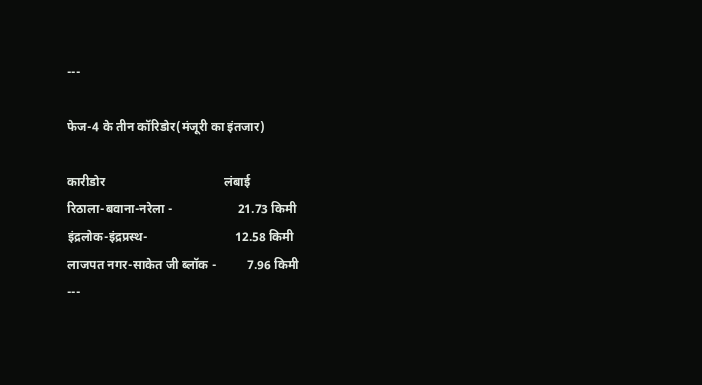---

फेज-4 के तीन कॉरिडोर(मंजूरी का इंतजार)

कारीडोर                                      लंबाई
रिठाला-बवाना-नरेला -                     21.73 किमी
इंद्रलोक-इंद्रप्रस्थ-                            12.58 किमी
लाजपत नगर-साकेत जी ब्लॉक -          7.96 किमी
---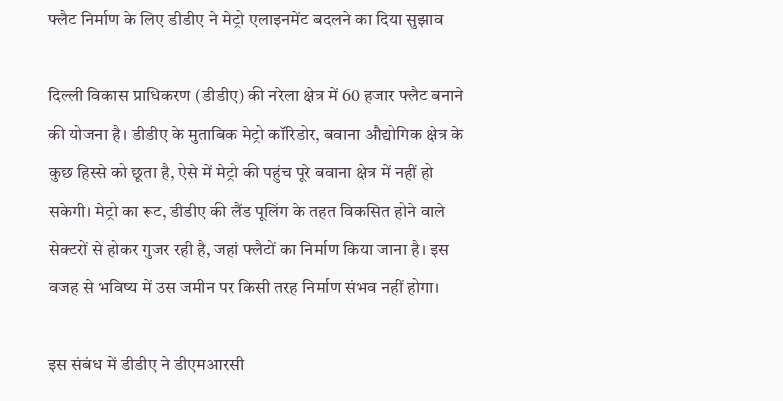फ्लैट निर्माण के लिए डीडीए ने मेट्रो एलाइनमेंट बदलने का दिया सुझाव

दिल्ली विकास प्राधिकरण (डीडीए) की नरेला क्षेत्र में 60 हजार फ्लैट बनाने की योजना है। डीडीए के मुताबिक मेट्रो कॉरिडोर, बवाना औद्योगिक क्षेत्र के कुछ हिस्से को छूता है, ऐसे में मेट्रो की पहुंच पूरे बवाना क्षेत्र में नहीं हो सकेगी। मेट्रो का रूट, डीडीए की लैंड पूलिंग के तहत विकसित होने वाले सेक्टरों से होकर गुजर रही है, जहां फ्लैटों का निर्माण किया जाना है। इस वजह से भविष्य में उस जमीन पर किसी तरह निर्माण संभव नहीं होगा।

इस संबंध में डीडीए ने डीएमआरसी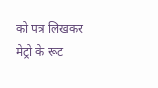को पत्र लिखकर मेट्रो के रूट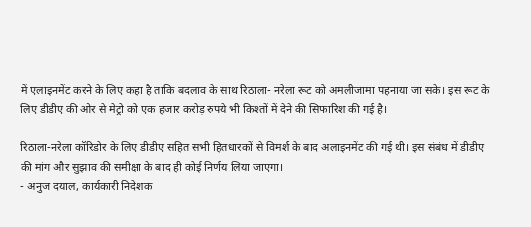में एलाइनमेंट करने के लिए कहा है ताकि बदलाव के साथ रिठाला- नरेला रूट को अमलीजामा पहनाया जा सके। इस रूट के लिए डीडीए की ओर से मेट्रो को एक हजार करोड़ रुपये भी किश्तों में देने की सिफारिश की गई है।

रिठाला-नरेला कॉरिडोर के लिए डीडीए सहित सभी हितधारकों से विमर्श के बाद अलाइनमेंट की गई थी। इस संबंध में डीडीए की मांग और सुझाव की समीक्षा के बाद ही कोई निर्णय लिया जाएगा।
- अनुज दयाल, कार्यकारी निदेशक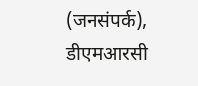(जनसंपर्क), डीएमआरसी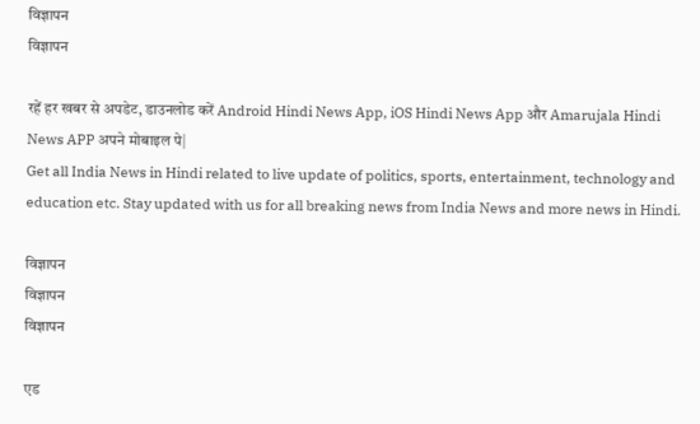विज्ञापन
विज्ञापन

रहें हर खबर से अपडेट, डाउनलोड करें Android Hindi News App, iOS Hindi News App और Amarujala Hindi News APP अपने मोबाइल पे|
Get all India News in Hindi related to live update of politics, sports, entertainment, technology and education etc. Stay updated with us for all breaking news from India News and more news in Hindi.

विज्ञापन
विज्ञापन
विज्ञापन

एड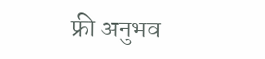फ्री अनुभव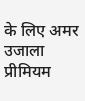के लिए अमर उजाला प्रीमियम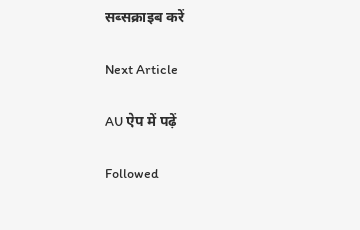सब्सक्राइब करें

Next Article

AU ऐप में पढ़ें

Followed